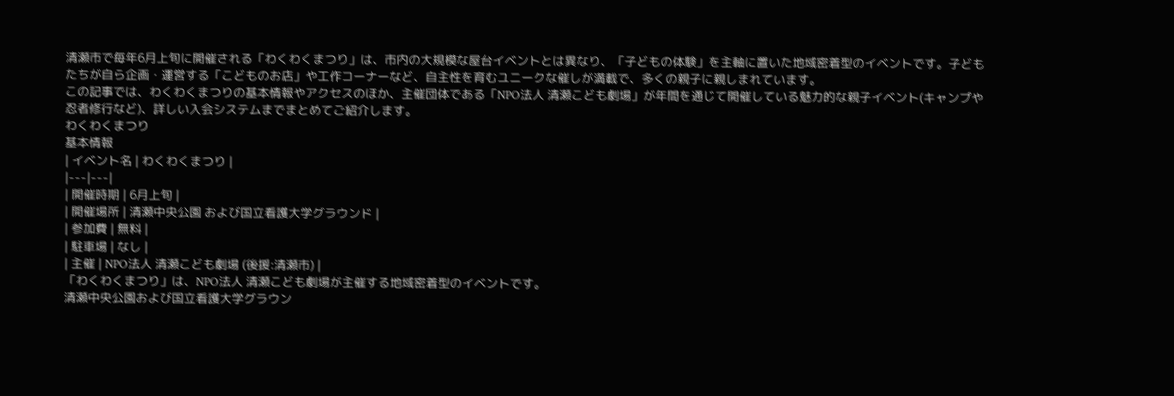清瀬市で毎年6月上旬に開催される「わくわくまつり」は、市内の大規模な屋台イベントとは異なり、「子どもの体験」を主軸に置いた地域密着型のイベントです。子どもたちが自ら企画・運営する「こどものお店」や工作コーナーなど、自主性を育むユニークな催しが満載で、多くの親子に親しまれています。
この記事では、わくわくまつりの基本情報やアクセスのほか、主催団体である「NPO法人 清瀬こども劇場」が年間を通じて開催している魅力的な親子イベント(キャンプや忍者修行など)、詳しい入会システムまでまとめてご紹介します。
わくわくまつり
基本情報
| イベント名 | わくわくまつり |
|---|---|
| 開催時期 | 6月上旬 |
| 開催場所 | 清瀬中央公園 および国立看護大学グラウンド |
| 参加費 | 無料 |
| 駐車場 | なし |
| 主催 | NPO法人 清瀬こども劇場 (後援:清瀬市) |
「わくわくまつり」は、NPO法人 清瀬こども劇場が主催する地域密着型のイベントです。
清瀬中央公園および国立看護大学グラウン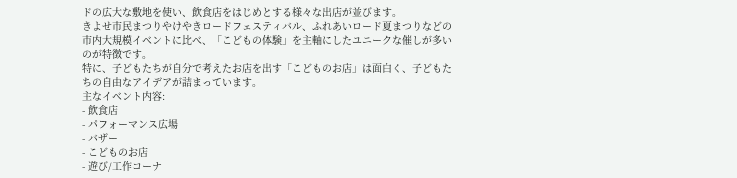ドの広大な敷地を使い、飲食店をはじめとする様々な出店が並びます。
きよせ市民まつりやけやきロードフェスティバル、ふれあいロード夏まつりなどの市内大規模イベントに比べ、「こどもの体験」を主軸にしたユニークな催しが多いのが特徴です。
特に、子どもたちが自分で考えたお店を出す「こどものお店」は面白く、子どもたちの自由なアイデアが詰まっています。
主なイベント内容:
- 飲食店
- パフォーマンス広場
- バザー
- こどものお店
- 遊び/工作コーナ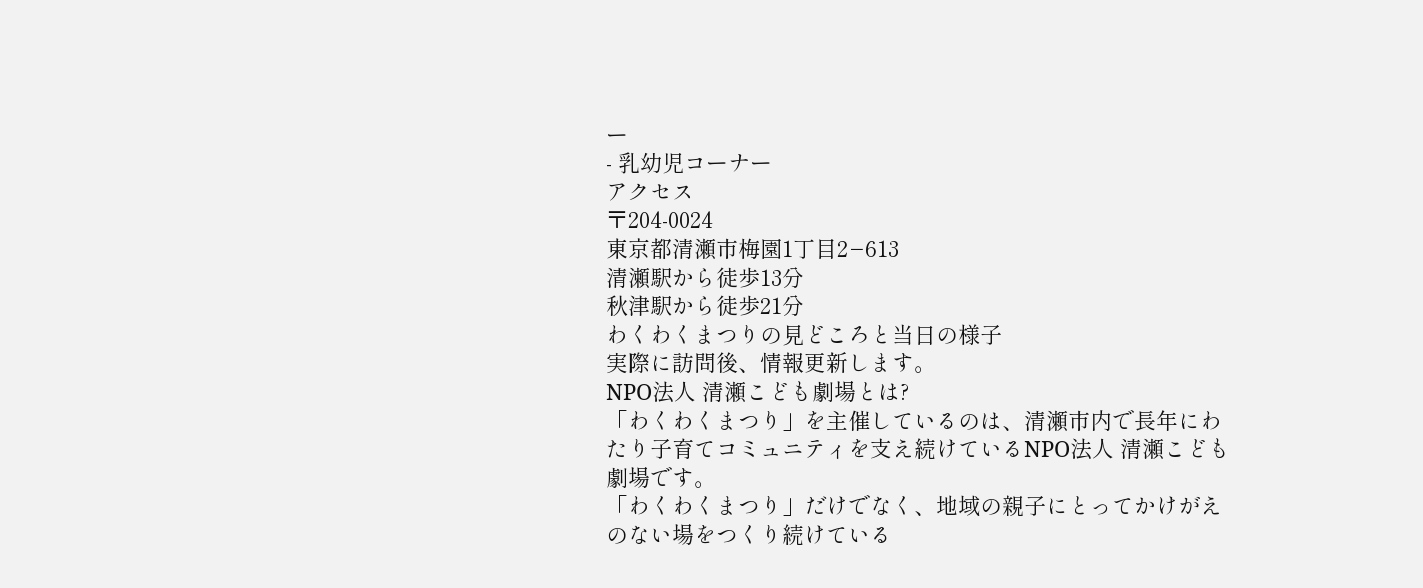ー
- 乳幼児コーナー
アクセス
〒204-0024
東京都清瀬市梅園1丁目2−613
清瀬駅から徒歩13分
秋津駅から徒歩21分
わくわくまつりの見どころと当日の様子
実際に訪問後、情報更新します。
NPO法人 清瀬こども劇場とは?
「わくわくまつり」を主催しているのは、清瀬市内で長年にわたり子育てコミュニティを支え続けているNPO法人 清瀬こども劇場です。
「わくわくまつり」だけでなく、地域の親子にとってかけがえのない場をつくり続けている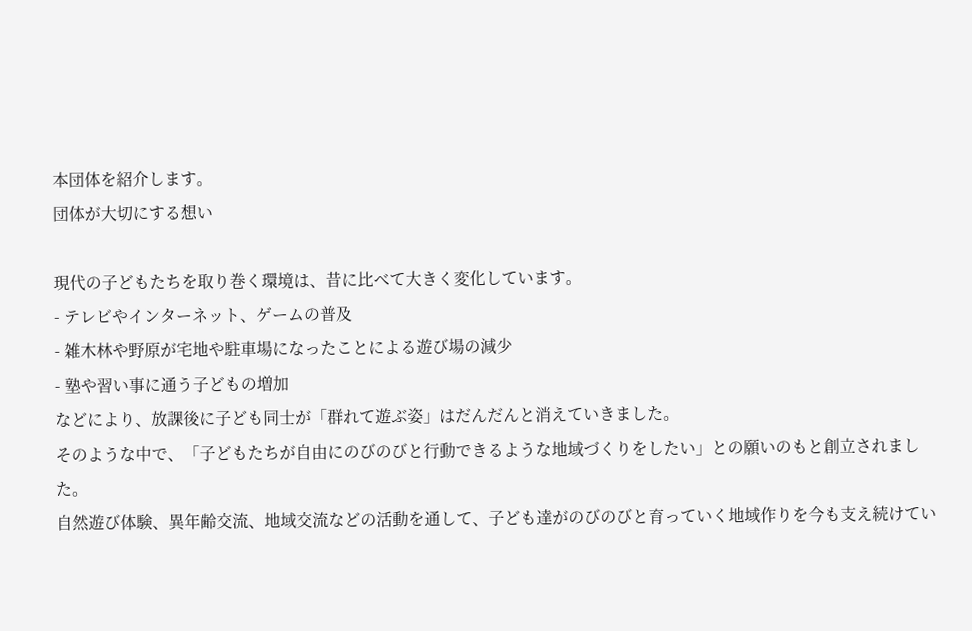本団体を紹介します。
団体が大切にする想い

現代の子どもたちを取り巻く環境は、昔に比べて大きく変化しています。
- テレビやインターネット、ゲームの普及
- 雑木林や野原が宅地や駐車場になったことによる遊び場の減少
- 塾や習い事に通う子どもの増加
などにより、放課後に子ども同士が「群れて遊ぶ姿」はだんだんと消えていきました。
そのような中で、「子どもたちが自由にのびのびと行動できるような地域づくりをしたい」との願いのもと創立されました。
自然遊び体験、異年齢交流、地域交流などの活動を通して、子ども達がのびのびと育っていく地域作りを今も支え続けてい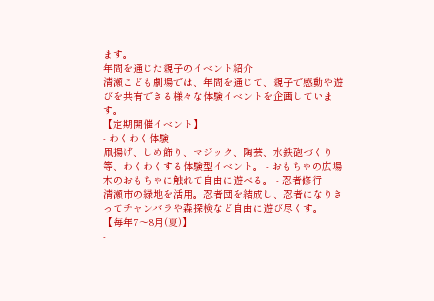ます。
年間を通じた親子のイベント紹介
清瀬こども劇場では、年間を通じて、親子で感動や遊びを共有できる様々な体験イベントを企画しています。
【定期開催イベント】
- わくわく体験
凧揚げ、しめ飾り、マジック、陶芸、水鉄砲づくり等、わくわくする体験型イベント。 - おもちゃの広場
木のおもちゃに触れて自由に遊べる。 - 忍者修行
清瀬市の緑地を活用。忍者団を結成し、忍者になりきってチャンバラや森探検など自由に遊び尽くす。
【毎年7〜8月(夏)】
-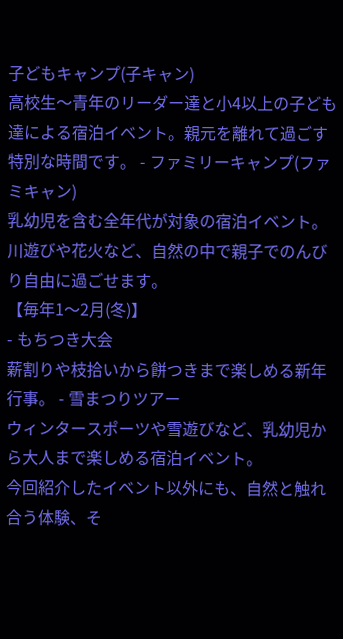子どもキャンプ(子キャン)
高校生〜青年のリーダー達と小4以上の子ども達による宿泊イベント。親元を離れて過ごす特別な時間です。 - ファミリーキャンプ(ファミキャン)
乳幼児を含む全年代が対象の宿泊イベント。川遊びや花火など、自然の中で親子でのんびり自由に過ごせます。
【毎年1〜2月(冬)】
- もちつき大会
薪割りや枝拾いから餅つきまで楽しめる新年行事。 - 雪まつりツアー
ウィンタースポーツや雪遊びなど、乳幼児から大人まで楽しめる宿泊イベント。
今回紹介したイベント以外にも、自然と触れ合う体験、そ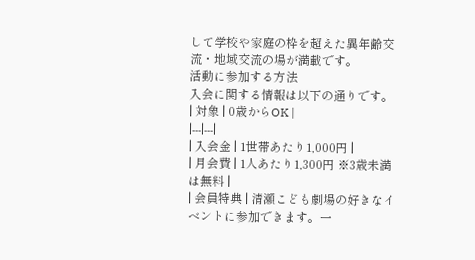して学校や家庭の枠を超えた異年齢交流・地域交流の場が満載です。
活動に参加する方法
入会に関する情報は以下の通りです。
| 対象 | 0歳からOK |
|---|---|
| 入会金 | 1世帯あたり1,000円 |
| 月会費 | 1人あたり1,300円 ※3歳未満は無料 |
| 会員特典 | 清瀬こども劇場の好きなイベントに参加できます。一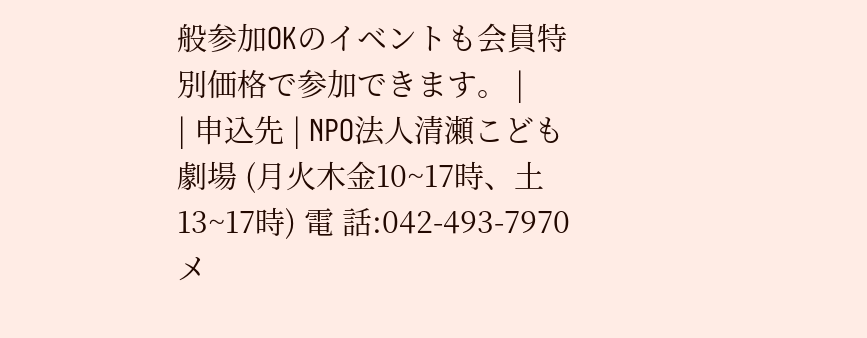般参加OKのイベントも会員特別価格で参加できます。 |
| 申込先 | NPO法人清瀬こども劇場 (月火木金10~17時、土13~17時) 電 話:042-493-7970 メ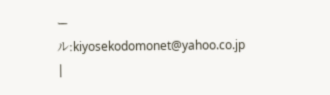ール:kiyosekodomonet@yahoo.co.jp |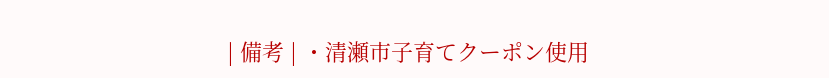| 備考 | ・清瀬市子育てクーポン使用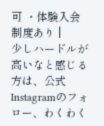可 ・体験入会制度あり |
少しハードルが高いなと感じる方は、公式Instagramのフォロー、わくわく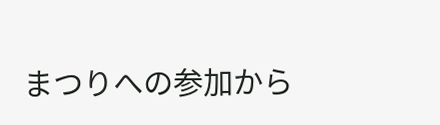まつりへの参加から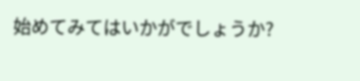始めてみてはいかがでしょうか?